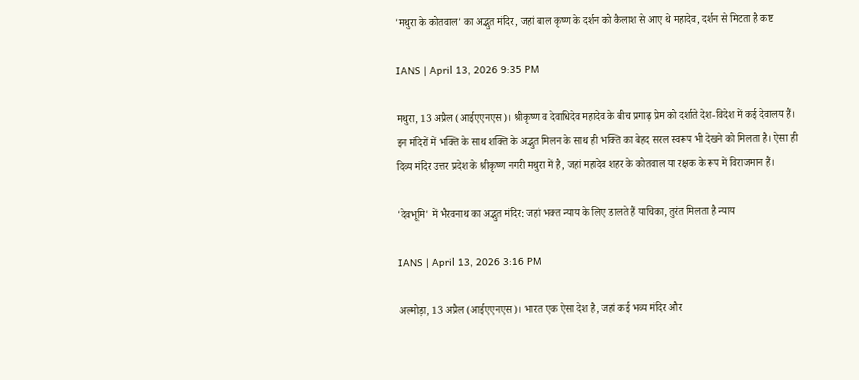'मथुरा के कोतवाल' का अद्भुत मंदिर, जहां बाल कृष्ण के दर्शन को कैलाश से आए थे महादेव, दर्शन से मिटता है कष्ट

IANS | April 13, 2026 9:35 PM

मथुरा, 13 अप्रैल (आईएएनएस)। श्रीकृष्ण व देवाधिदेव महादेव के बीच प्रगाढ़ प्रेम को दर्शाते देश-विदेश में कई देवालय हैं। इन मंदिरों में भक्ति के साथ शक्ति के अद्भुत मिलन के साथ ही भक्ति का बेहद सरल स्वरूप भी देखने को मिलता है। ऐसा ही दिव्य मंदिर उत्तर प्रदेश के श्रीकृष्ण नगरी मथुरा में है, जहां महादेव शहर के कोतवाल या रक्षक के रूप में विराजमान हैं।

'देवभूमि' में भैरवनाथ का अद्भुत मंदिर: जहां भक्त न्याय के लिए डालते हैं याचिका, तुरंत मिलता है न्याय

IANS | April 13, 2026 3:16 PM

अल्मोड़ा, 13 अप्रैल (आईएएनएस)। भारत एक ऐसा देश है, जहां कई भव्य मंदिर और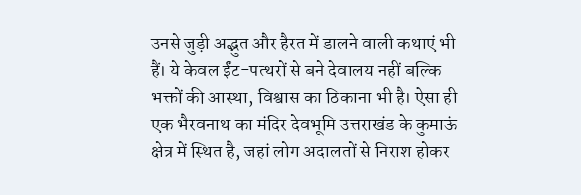उनसे जुड़ी अद्भुत और हैरत में डालने वाली कथाएं भी हैं। ये केवल ईंट-पत्थरों से बने देवालय नहीं बल्कि भक्तों की आस्था, विश्वास का ठिकाना भी है। ऐसा ही एक भैरवनाथ का मंदिर देवभूमि उत्तराखंड के कुमाऊं क्षेत्र में स्थित है, जहां लोग अदालतों से निराश होकर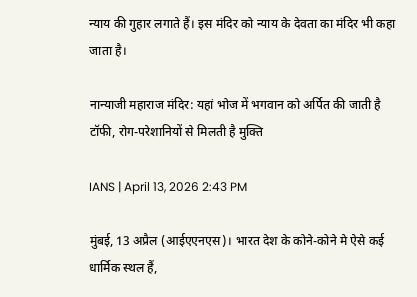न्याय की गुहार लगाते हैं। इस मंदिर को न्याय के देवता का मंदिर भी कहा जाता है।

नान्याजी महाराज मंदिर: यहां भोज में भगवान को अर्पित की जाती है टॉफी, रोग-परेशानियों से मिलती है मुक्ति

IANS | April 13, 2026 2:43 PM

मुंबई, 13 अप्रैल (आईएएनएस)। भारत देश के कोने-कोने मे ऐसे कई धार्मिक स्थल हैं,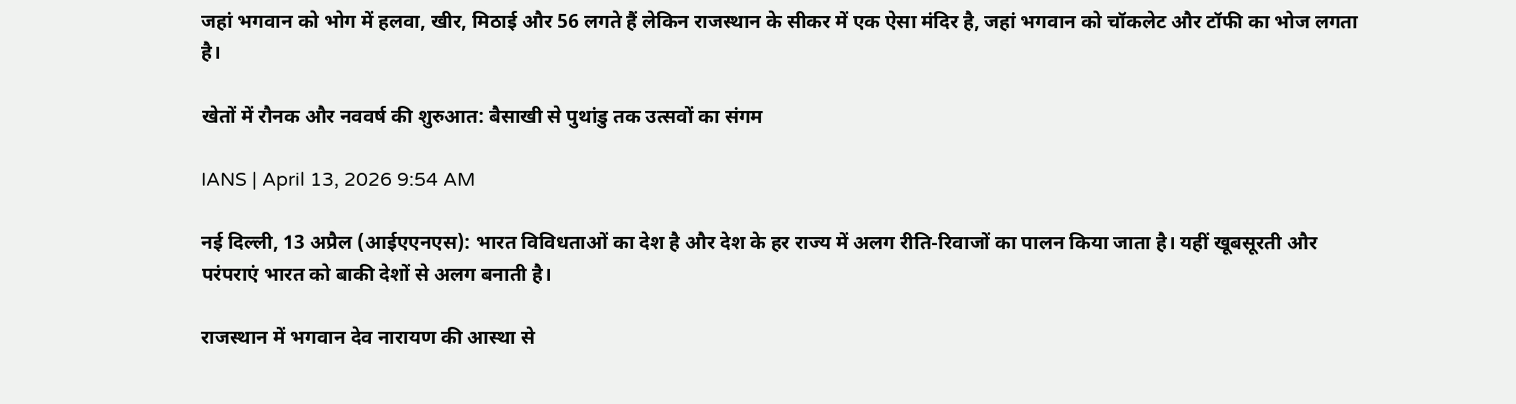जहां भगवान को भोग में हलवा, खीर, मिठाई और 56 लगते हैं लेकिन राजस्थान के सीकर में एक ऐसा मंदिर है, जहां भगवान को चॉकलेट और टॉफी का भोज लगता है।

खेतों में रौनक और नववर्ष की शुरुआत: बैसाखी से पुथांडु तक उत्सवों का संगम

IANS | April 13, 2026 9:54 AM

नई दिल्ली, 13 अप्रैल (आईएएनएस): भारत विविधताओं का देश है और देश के हर राज्य में अलग रीति-रिवाजों का पालन किया जाता है। यहीं खूबसूरती और परंपराएं भारत को बाकी देशों से अलग बनाती है।

राजस्थान में भगवान देव नारायण की आस्था से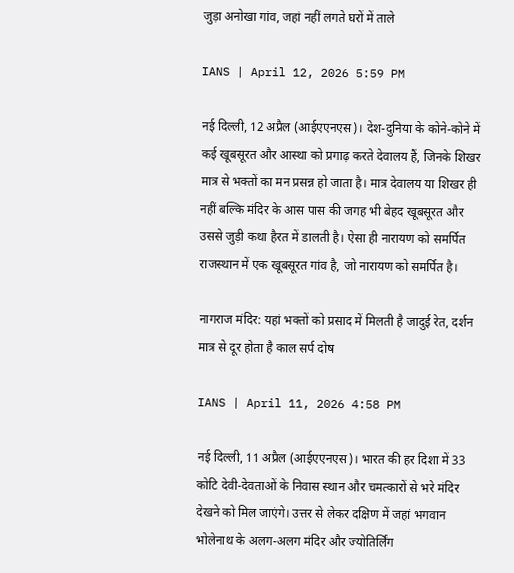जुड़ा अनोखा गांव, जहां नहीं लगते घरों में ताले

IANS | April 12, 2026 5:59 PM

नई दिल्ली, 12 अप्रैल (आईएएनएस)। देश-दुनिया के कोने-कोने में कई खूबसूरत और आस्था को प्रगाढ़ करते देवालय हैं, जिनके शिखर मात्र से भक्तों का मन प्रसन्न हो जाता है। मात्र देवालय या शिखर ही नहीं बल्कि मंदिर के आस पास की जगह भी बेहद खूबसूरत और उससे जुड़ी कथा हैरत में डालती है। ऐसा ही नारायण को समर्पित राजस्थान में एक खूबसूरत गांव है, जो नारायण को समर्पित है।

नागराज मंदिर: यहां भक्तों को प्रसाद में मिलती है जादुई रेत, दर्शन मात्र से दूर होता है काल सर्प दोष

IANS | April 11, 2026 4:58 PM

नई दिल्ली, 11 अप्रैल (आईएएनएस)। भारत की हर दिशा में 33 कोटि देवी-देवताओं के निवास स्थान और चमत्कारों से भरे मंदिर देखने को मिल जाएंगे। उत्तर से लेकर दक्षिण में जहां भगवान भोलेनाथ के अलग-अलग मंदिर और ज्योतिर्लिंग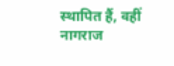स्थापित हैं, वहीं नागराज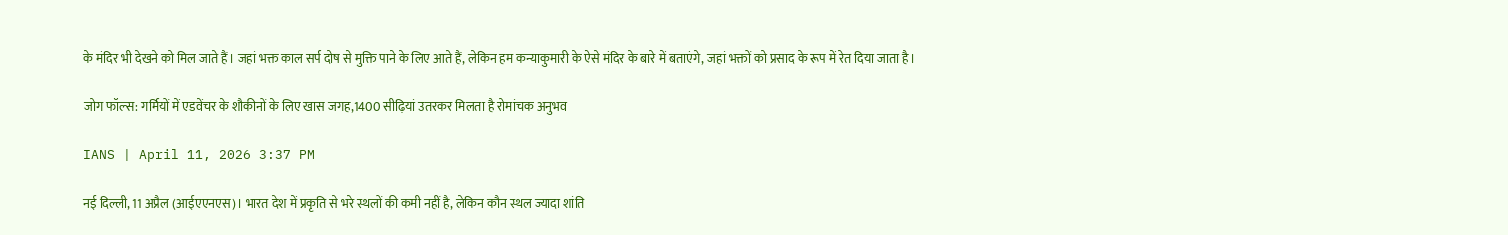के मंदिर भी देखने को मिल जाते हैं। जहां भक्त काल सर्प दोष से मुक्ति पाने के लिए आते हैं, लेकिन हम कन्याकुमारी के ऐसे मंदिर के बारे में बताएंगे, जहां भक्तों को प्रसाद के रूप में रेत दिया जाता है।

जोग फॉल्स: गर्मियों में एडवेंचर के शौकीनों के लिए खास जगह,1400 सीढ़ियां उतरकर मिलता है रोमांचक अनुभव

IANS | April 11, 2026 3:37 PM

नई दिल्ली, 11 अप्रैल (आईएएनएस)। भारत देश में प्रकृति से भरे स्थलों की कमी नहीं है, लेकिन कौन स्थल ज्यादा शांति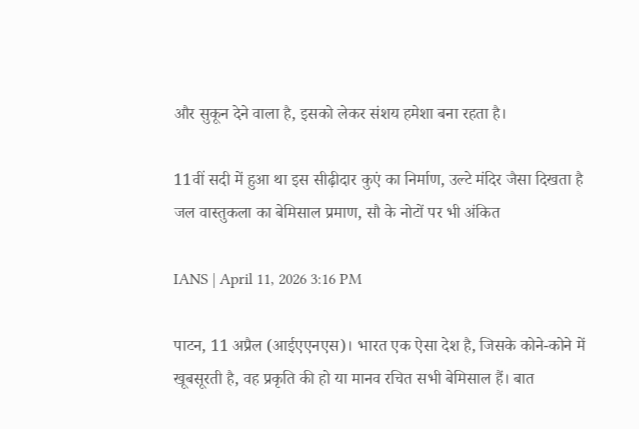और सुकून देने वाला है, इसको लेकर संशय हमेशा बना रहता है।

11वीं सदी में हुआ था इस सीढ़ीदार कुएं का निर्माण, उल्टे मंदिर जैसा दिखता है जल वास्तुकला का बेमिसाल प्रमाण, सौ के नोटों पर भी अंकित

IANS | April 11, 2026 3:16 PM

पाटन, 11 अप्रैल (आईएएनएस)। भारत एक ऐसा देश है, जिसके कोने-कोने में खूबसूरती है, वह प्रकृति की हो या मानव रचित सभी बेमिसाल हैं। बात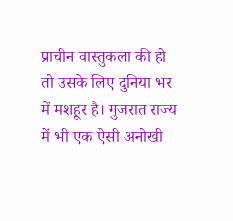प्राचीन वास्तुकला की हो तो उसके लिए दुनिया भर में मशहूर है। गुजरात राज्य में भी एक ऐसी अनोखी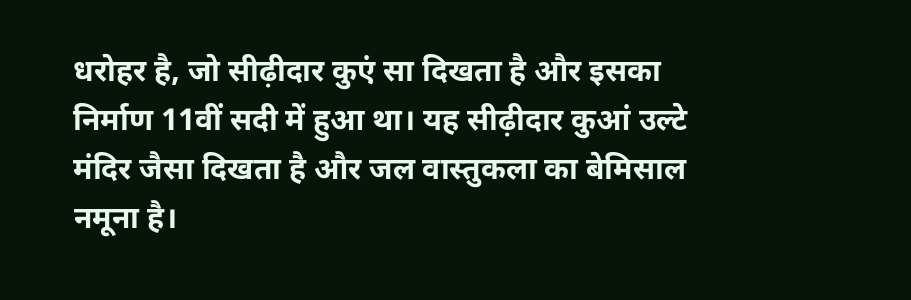धरोहर है, जो सीढ़ीदार कुएं सा दिखता है और इसका निर्माण 11वीं सदी में हुआ था। यह सीढ़ीदार कुआं उल्टे मंदिर जैसा दिखता है और जल वास्तुकला का बेमिसाल नमूना है।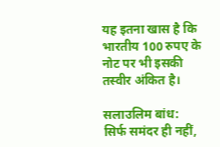यह इतना खास है कि भारतीय 100 रुपए के नोट पर भी इसकी तस्वीर अंकित है।

सलाउलिम बांध: सिर्फ समंदर ही नहीं,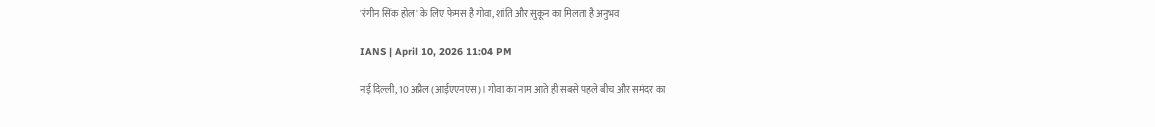'रंगीन सिंक होल' के लिए फेमस है गोवा, शांति और सुकून का मिलता है अनुभव

IANS | April 10, 2026 11:04 PM

नई दिल्ली, 10 अप्रैल (आईएएनएस)। गोवा का नाम आते ही सबसे पहले बीच और समंदर का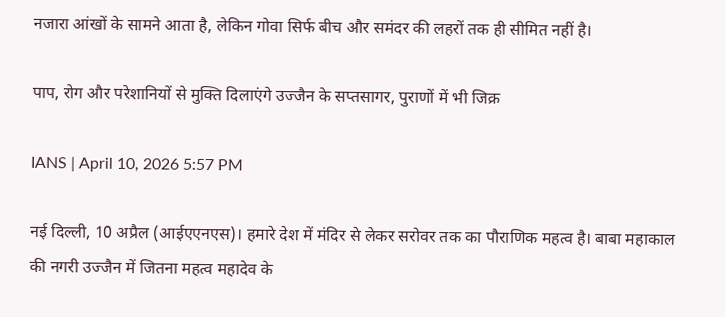नजारा आंखों के सामने आता है, लेकिन गोवा सिर्फ बीच और समंदर की लहरों तक ही सीमित नहीं है।

पाप, रोग और परेशानियों से मुक्ति दिलाएंगे उज्जैन के सप्तसागर, पुराणों में भी जिक्र

IANS | April 10, 2026 5:57 PM

नई दिल्ली, 10 अप्रैल (आईएएनएस)। हमारे देश में मंदिर से लेकर सरोवर तक का पौराणिक महत्व है। बाबा महाकाल की नगरी उज्जैन में जितना महत्व महादेव के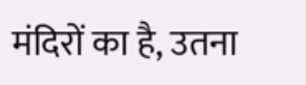मंदिरों का है, उतना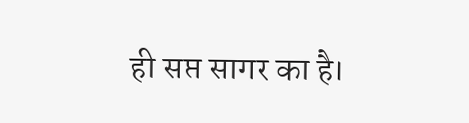ही सप्त सागर का है।